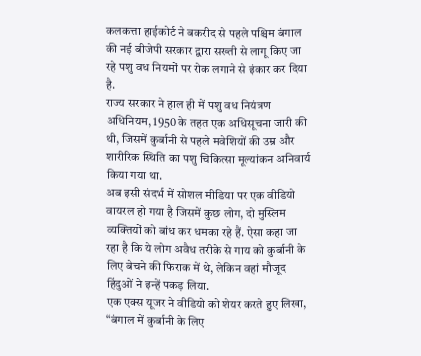कलकत्ता हाईकोर्ट ने बकरीद से पहले पश्चिम बंगाल की नई बीजेपी सरकार द्वारा सख्ती से लागू किए जा रहे पशु वध नियमों पर रोक लगाने से इंकार कर दिया है.
राज्य सरकार ने हाल ही में पशु वध नियंत्रण अधिनियम, 1950 के तहत एक अधिसूचना जारी की थी, जिसमें कुर्बानी से पहले मवेशियों की उम्र और शारीरिक स्थिति का पशु चिकित्सा मूल्यांकन अनिवार्य किया गया था.
अब इसी संदर्भ में सोशल मीडिया पर एक वीडियो वायरल हो गया है जिसमें कुछ लोग, दो मुस्लिम व्यक्तियों को बांध कर धमका रहे हैं. ऐसा कहा जा रहा है कि ये लोग अवैध तरीके से गाय को कुर्बानी के लिए बेचने की फिराक में थे, लेकिन वहां मौजूद हिंदुओं ने इन्हें पकड़ लिया.
एक एक्स यूजर ने वीडियो को शेयर करते हुए लिखा, “बंगाल में कुर्बानी के लिए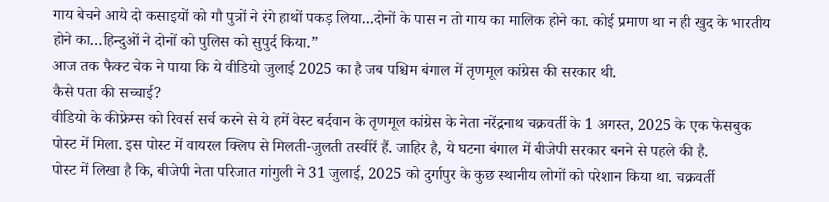गाय बेचने आये दो कसाइयों को गौ पुत्रों ने रंगे हाथों पकड़ लिया...दोनों के पास न तो गाय का मालिक होने का. कोई प्रमाण था न ही खुद के भारतीय होने का…हिन्दुओं ने दोनों को पुलिस को सुपुर्द किया.”
आज तक फैक्ट चेक ने पाया कि ये वीडियो जुलाई 2025 का है जब पश्चिम बंगाल में तृणमूल कांग्रेस की सरकार थी.
कैसे पता की सच्चाई?
वीडियो के कीफ्रेम्स को रिवर्स सर्च करने से ये हमें वेस्ट बर्दवान के तृणमूल कांग्रेस के नेता नरेंद्रनाथ चक्रवर्ती के 1 अगस्त, 2025 के एक फेसबुक पोस्ट में मिला. इस पोस्ट में वायरल क्लिप से मिलती-जुलती तस्वीरें हैं. जाहिर है, ये घटना बंगाल में बीजेपी सरकार बनने से पहले की है.
पोस्ट में लिखा है कि, बीजेपी नेता परिजात गांगुली ने 31 जुलाई, 2025 को दुर्गापुर के कुछ स्थानीय लोगों को परेशान किया था. चक्रवर्ती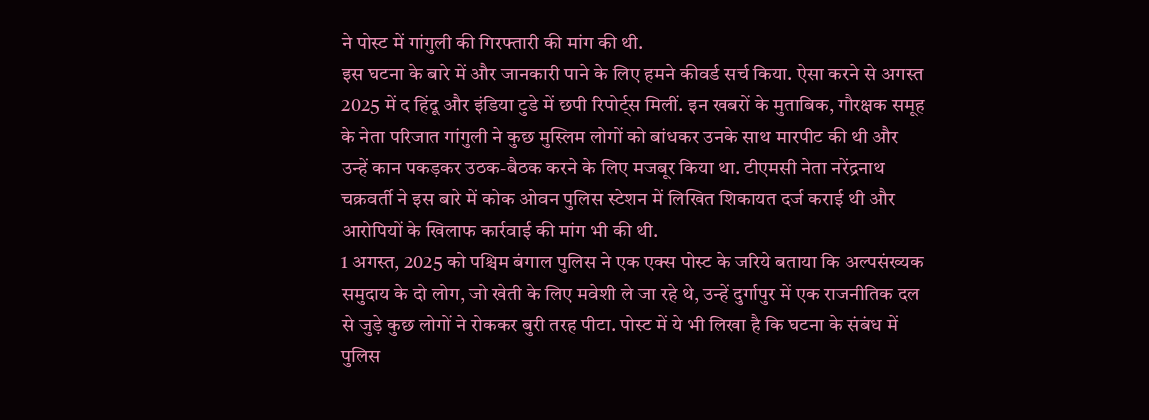ने पोस्ट में गांगुली की गिरफ्तारी की मांग की थी.
इस घटना के बारे में और जानकारी पाने के लिए हमने कीवर्ड सर्च किया. ऐसा करने से अगस्त 2025 में द हिंदू और इंडिया टुडे में छपी रिपोर्ट्स मिलीं. इन खबरों के मुताबिक, गौरक्षक समूह के नेता परिजात गांगुली ने कुछ मुस्लिम लोगों को बांधकर उनके साथ मारपीट की थी और उन्हें कान पकड़कर उठक-बैठक करने के लिए मजबूर किया था. टीएमसी नेता नरेंद्रनाथ चक्रवर्ती ने इस बारे में कोक ओवन पुलिस स्टेशन में लिखित शिकायत दर्ज कराई थी और आरोपियों के खिलाफ कार्रवाई की मांग भी की थी.
1 अगस्त, 2025 को पश्चिम बंगाल पुलिस ने एक एक्स पोस्ट के जरिये बताया कि अल्पसंख्यक समुदाय के दो लोग, जो खेती के लिए मवेशी ले जा रहे थे, उन्हें दुर्गापुर में एक राजनीतिक दल से जुड़े कुछ लोगों ने रोककर बुरी तरह पीटा. पोस्ट में ये भी लिखा है कि घटना के संबंध में पुलिस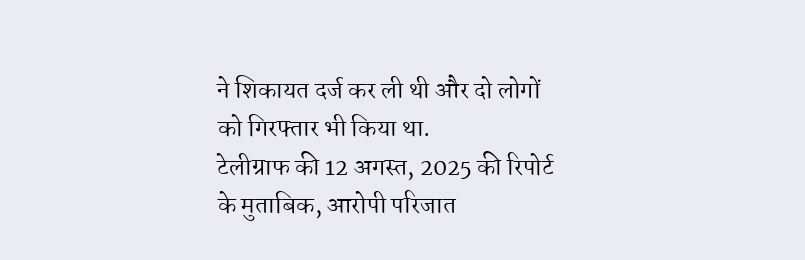ने शिकायत दर्ज कर ली थी और दो लोगों को गिरफ्तार भी किया था.
टेलीग्राफ की 12 अगस्त, 2025 की रिपोर्ट के मुताबिक, आरोपी परिजात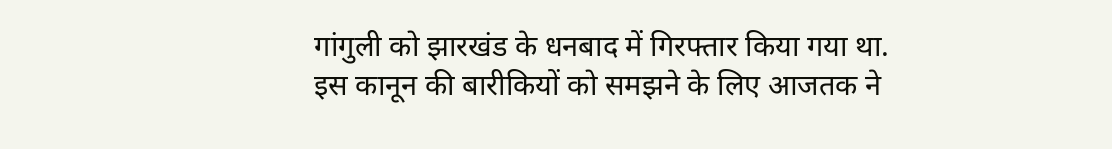गांगुली को झारखंड के धनबाद में गिरफ्तार किया गया था.
इस कानून की बारीकियों को समझने के लिए आजतक ने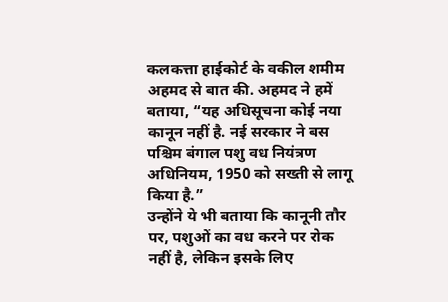कलकत्ता हाईकोर्ट के वकील शमीम अहमद से बात की. अहमद ने हमें बताया, “यह अधिसूचना कोई नया कानून नहीं है. नई सरकार ने बस पश्चिम बंगाल पशु वध नियंत्रण अधिनियम, 1950 को सख्ती से लागू किया है.”
उन्होंने ये भी बताया कि कानूनी तौर पर, पशुओं का वध करने पर रोक नहीं है, लेकिन इसके लिए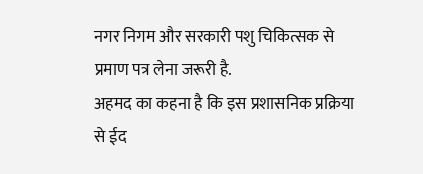नगर निगम और सरकारी पशु चिकित्सक से प्रमाण पत्र लेना जरूरी है.
अहमद का कहना है कि इस प्रशासनिक प्रक्रिया से ईद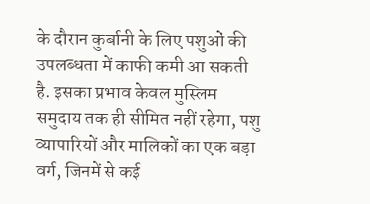के दौरान कुर्बानी के लिए पशुओं की उपलब्धता में काफी कमी आ सकती है. इसका प्रभाव केवल मुस्लिम समुदाय तक ही सीमित नहीं रहेगा, पशु व्यापारियों और मालिकों का एक बड़ा वर्ग, जिनमें से कई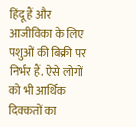हिंदू हैं और आजीविका के लिए पशुओं की बिक्री पर निर्भर हैं. ऐसे लोगों को भी आर्थिक दिक्कतों का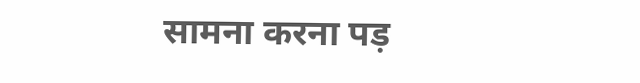सामना करना पड़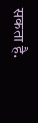सकता है.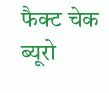फैक्ट चेक ब्यूरो